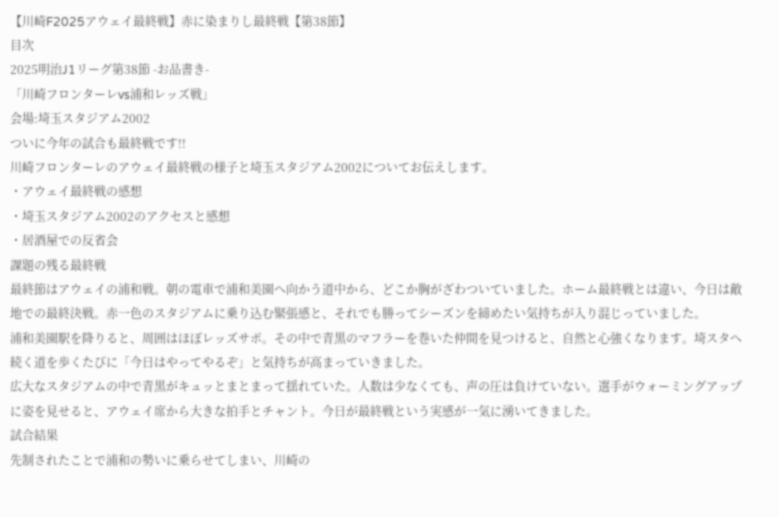【川崎F2025アウェイ最終戦】赤に染まりし最終戦【第38節】
目次
2025明治J1リーグ第38節 -お品書き-
「川崎フロンターレvs浦和レッズ戦」
会場:埼玉スタジアム2002
ついに今年の試合も最終戦です!!
川崎フロンターレのアウェイ最終戦の様子と埼玉スタジアム2002についてお伝えします。
・アウェイ最終戦の感想
・埼玉スタジアム2002のアクセスと感想
・居酒屋での反省会
課題の残る最終戦
最終節はアウェイの浦和戦。朝の電車で浦和美園へ向かう道中から、どこか胸がざわついていました。ホーム最終戦とは違い、今日は敵地での最終決戦。赤一色のスタジアムに乗り込む緊張感と、それでも勝ってシーズンを締めたい気持ちが入り混じっていました。
浦和美園駅を降りると、周囲はほぼレッズサポ。その中で青黒のマフラーを巻いた仲間を見つけると、自然と心強くなります。埼スタへ続く道を歩くたびに「今日はやってやるぞ」と気持ちが高まっていきました。
広大なスタジアムの中で青黒がキュッとまとまって揺れていた。人数は少なくても、声の圧は負けていない。選手がウォーミングアップに姿を見せると、アウェイ席から大きな拍手とチャント。今日が最終戦という実感が一気に湧いてきました。
試合結果
先制されたことで浦和の勢いに乗らせてしまい、川崎の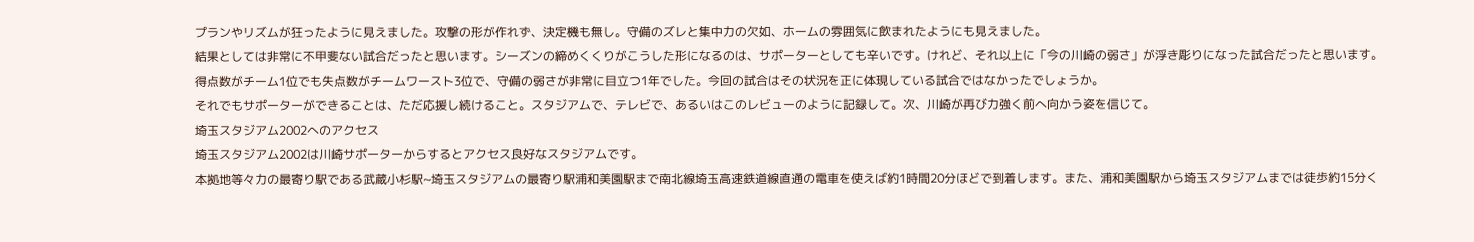プランやリズムが狂ったように見えました。攻撃の形が作れず、決定機も無し。守備のズレと集中力の欠如、ホームの雰囲気に飲まれたようにも見えました。
結果としては非常に不甲斐ない試合だったと思います。シーズンの締めくくりがこうした形になるのは、サポーターとしても辛いです。けれど、それ以上に「今の川崎の弱さ」が浮き彫りになった試合だったと思います。
得点数がチーム1位でも失点数がチームワースト3位で、守備の弱さが非常に目立つ1年でした。今回の試合はその状況を正に体現している試合ではなかったでしょうか。
それでもサポーターができることは、ただ応援し続けること。スタジアムで、テレビで、あるいはこのレビューのように記録して。次、川崎が再び力強く前へ向かう姿を信じて。
埼玉スタジアム2002へのアクセス
埼玉スタジアム2002は川崎サポーターからするとアクセス良好なスタジアムです。
本拠地等々力の最寄り駅である武蔵小杉駅~埼玉スタジアムの最寄り駅浦和美園駅まで南北線埼玉高速鉄道線直通の電車を使えば約1時間20分ほどで到着します。また、浦和美園駅から埼玉スタジアムまでは徒歩約15分く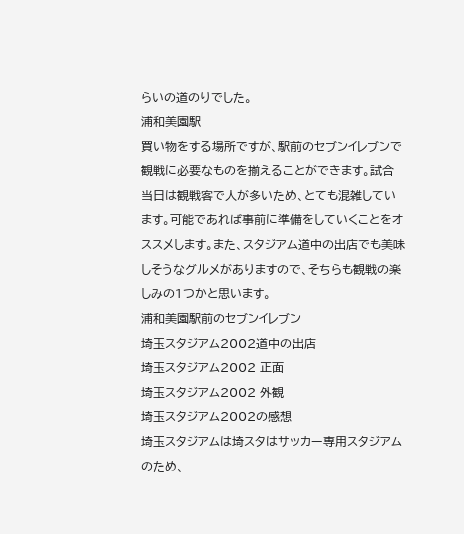らいの道のりでした。
浦和美園駅
買い物をする場所ですが、駅前のセブンイレブンで観戦に必要なものを揃えることができます。試合当日は観戦客で人が多いため、とても混雑しています。可能であれば事前に準備をしていくことをオススメします。また、スタジアム道中の出店でも美味しそうなグルメがありますので、そちらも観戦の楽しみの1つかと思います。
浦和美園駅前のセブンイレブン
埼玉スタジアム2002道中の出店
埼玉スタジアム2002 正面
埼玉スタジアム2002 外観
埼玉スタジアム2002の感想
埼玉スタジアムは埼スタはサッカー専用スタジアムのため、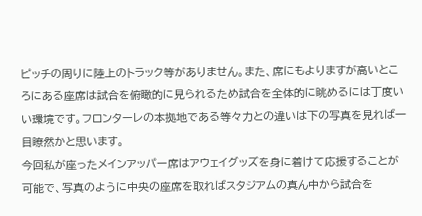ピッチの周りに陸上のトラック等がありません。また、席にもよりますが高いところにある座席は試合を俯瞰的に見られるため試合を全体的に眺めるには丁度いい環境です。フロンターレの本拠地である等々力との違いは下の写真を見れば一目瞭然かと思います。
今回私が座ったメインアッパー席はアウェイグッズを身に着けて応援することが可能で、写真のように中央の座席を取ればスタジアムの真ん中から試合を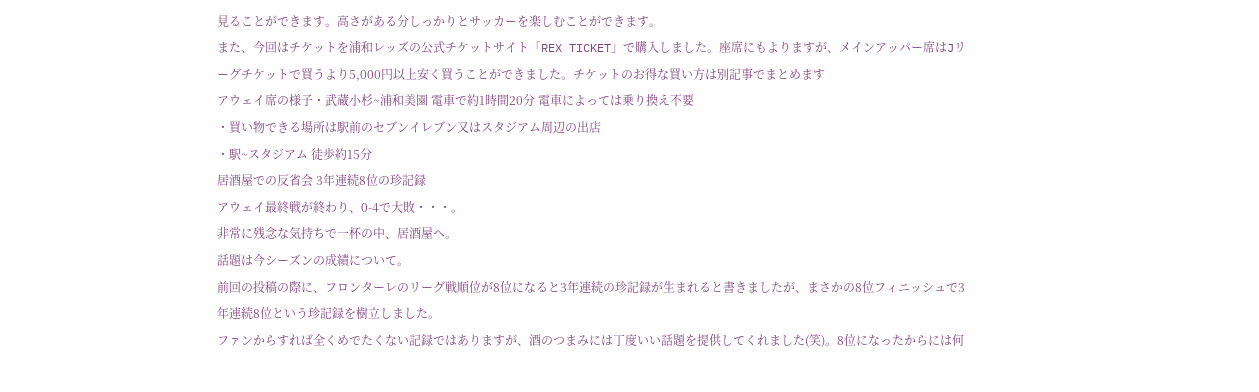見ることができます。高さがある分しっかりとサッカーを楽しむことができます。
また、今回はチケットを浦和レッズの公式チケットサイト「REX TICKET」で購入しました。座席にもよりますが、メインアッパー席はJリーグチケットで買うより5,000円以上安く買うことができました。チケットのお得な買い方は別記事でまとめます
アウェイ席の様子・武蔵小杉~浦和美園 電車で約1時間20分 電車によっては乗り換え不要
・買い物できる場所は駅前のセブンイレブン又はスタジアム周辺の出店
・駅~スタジアム 徒歩約15分
居酒屋での反省会 3年連続8位の珍記録
アウェイ最終戦が終わり、0-4で大敗・・・。
非常に残念な気持ちで一杯の中、居酒屋へ。
話題は今シーズンの成績について。
前回の投稿の際に、フロンターレのリーグ戦順位が8位になると3年連続の珍記録が生まれると書きましたが、まさかの8位フィニッシュで3年連続8位という珍記録を樹立しました。
ファンからすれば全くめでたくない記録ではありますが、酒のつまみには丁度いい話題を提供してくれました(笑)。8位になったからには何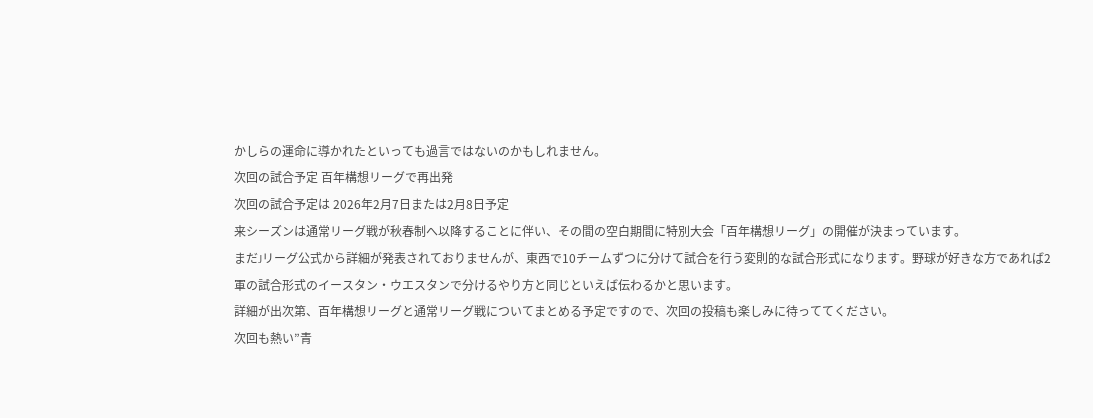かしらの運命に導かれたといっても過言ではないのかもしれません。
次回の試合予定 百年構想リーグで再出発
次回の試合予定は 2026年2月7日または2月8日予定
来シーズンは通常リーグ戦が秋春制へ以降することに伴い、その間の空白期間に特別大会「百年構想リーグ」の開催が決まっています。
まだJリーグ公式から詳細が発表されておりませんが、東西で10チームずつに分けて試合を行う変則的な試合形式になります。野球が好きな方であれば2軍の試合形式のイースタン・ウエスタンで分けるやり方と同じといえば伝わるかと思います。
詳細が出次第、百年構想リーグと通常リーグ戦についてまとめる予定ですので、次回の投稿も楽しみに待っててください。
次回も熱い”青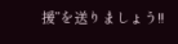援”を送りましょう!!